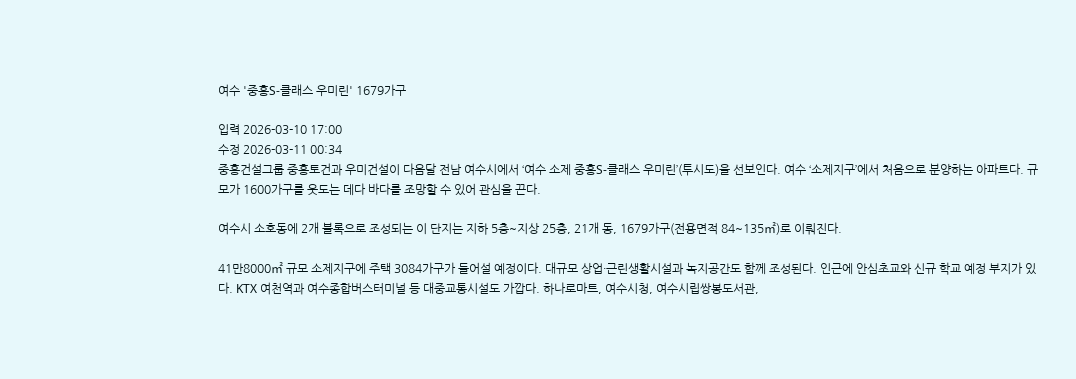여수 '중흥S-클래스 우미린' 1679가구

입력 2026-03-10 17:00
수정 2026-03-11 00:34
중흥건설그룹 중흥토건과 우미건설이 다음달 전남 여수시에서 ‘여수 소제 중흥S-클래스 우미린’(투시도)을 선보인다. 여수 ‘소제지구’에서 처음으로 분양하는 아파트다. 규모가 1600가구를 웃도는 데다 바다를 조망할 수 있어 관심을 끈다.

여수시 소호동에 2개 블록으로 조성되는 이 단지는 지하 5층~지상 25층, 21개 동, 1679가구(전용면적 84~135㎡)로 이뤄진다.

41만8000㎡ 규모 소제지구에 주택 3084가구가 들어설 예정이다. 대규모 상업·근린생활시설과 녹지공간도 함께 조성된다. 인근에 안심초교와 신규 학교 예정 부지가 있다. KTX 여천역과 여수종합버스터미널 등 대중교통시설도 가깝다. 하나로마트, 여수시청, 여수시립쌍봉도서관,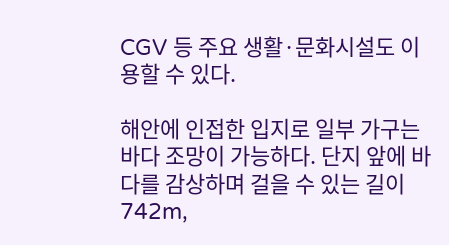CGV 등 주요 생활·문화시설도 이용할 수 있다.

해안에 인접한 입지로 일부 가구는 바다 조망이 가능하다. 단지 앞에 바다를 감상하며 걸을 수 있는 길이 742m,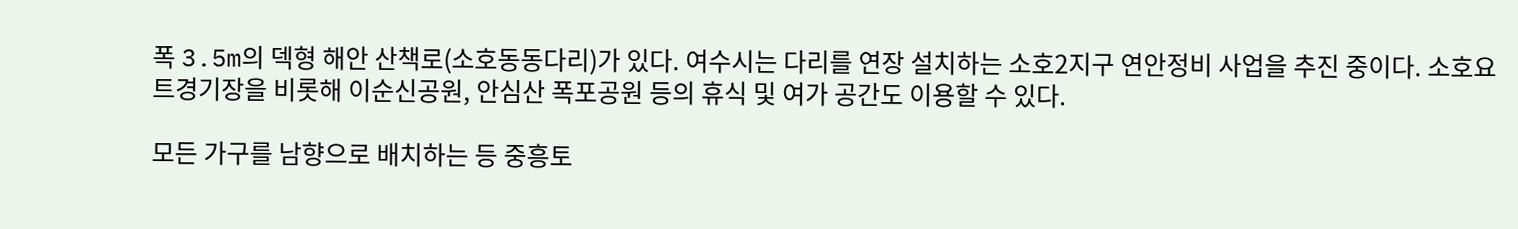폭 3.5m의 덱형 해안 산책로(소호동동다리)가 있다. 여수시는 다리를 연장 설치하는 소호2지구 연안정비 사업을 추진 중이다. 소호요트경기장을 비롯해 이순신공원, 안심산 폭포공원 등의 휴식 및 여가 공간도 이용할 수 있다.

모든 가구를 남향으로 배치하는 등 중흥토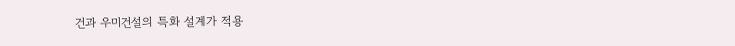건과 우미건설의 특화 설계가 적용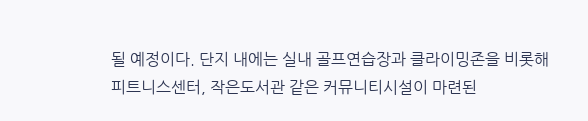될 예정이다. 단지 내에는 실내 골프연습장과 클라이밍존을 비롯해 피트니스센터, 작은도서관 같은 커뮤니티시설이 마련된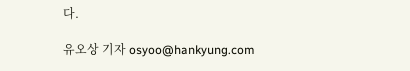다.

유오상 기자 osyoo@hankyung.com